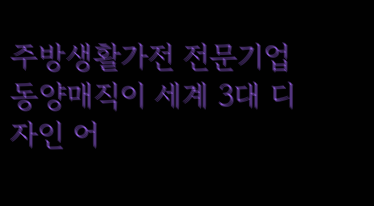주방생활가전 전문기업 동양매직이 세계 3대 디자인 어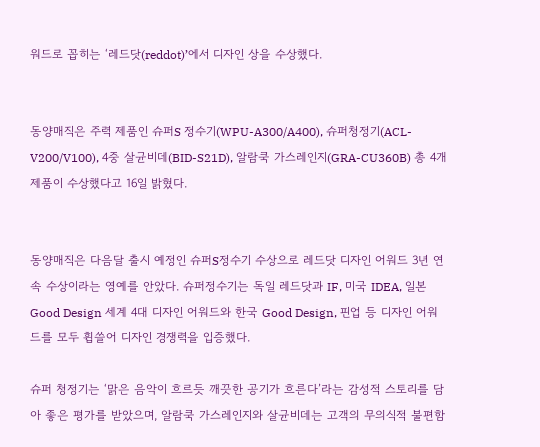워드로 꼽히는 ‘레드닷(reddot)’에서 디자인 상을 수상했다.


동양매직은 주력 제품인 슈퍼S 정수기(WPU-A300/A400), 슈퍼청정기(ACL-V200/V100), 4중 살균비데(BID-S21D), 알람쿡 가스레인지(GRA-CU360B) 총 4개 제품이 수상했다고 16일 밝혔다.


동양매직은 다음달 출시 예정인 슈퍼S정수기 수상으로 레드닷 디자인 어워드 3년 연속 수상이라는 영예를 안았다. 슈퍼정수기는 독일 레드닷과 IF, 미국 IDEA, 일본 Good Design 세계 4대 디자인 어워드와 한국 Good Design, 핀업 등 디자인 어워드를 모두 휩쓸어 디자인 경쟁력을 입증했다.

슈퍼 청정기는 ‘맑은 음악이 흐르듯 깨끗한 공기가 흐른다’라는 감성적 스토리를 담아 좋은 평가를 받았으며, 알람쿡 가스레인지와 살균비데는 고객의 무의식적 불편함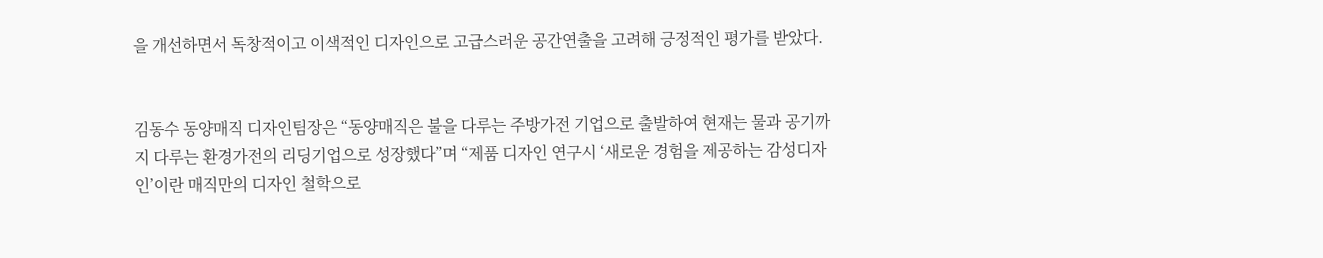을 개선하면서 독창적이고 이색적인 디자인으로 고급스러운 공간연출을 고려해 긍정적인 평가를 받았다.


김동수 동양매직 디자인팀장은 “동양매직은 불을 다루는 주방가전 기업으로 출발하여 현재는 물과 공기까지 다루는 환경가전의 리딩기업으로 성장했다”며 “제품 디자인 연구시 ‘새로운 경험을 제공하는 감성디자인’이란 매직만의 디자인 철학으로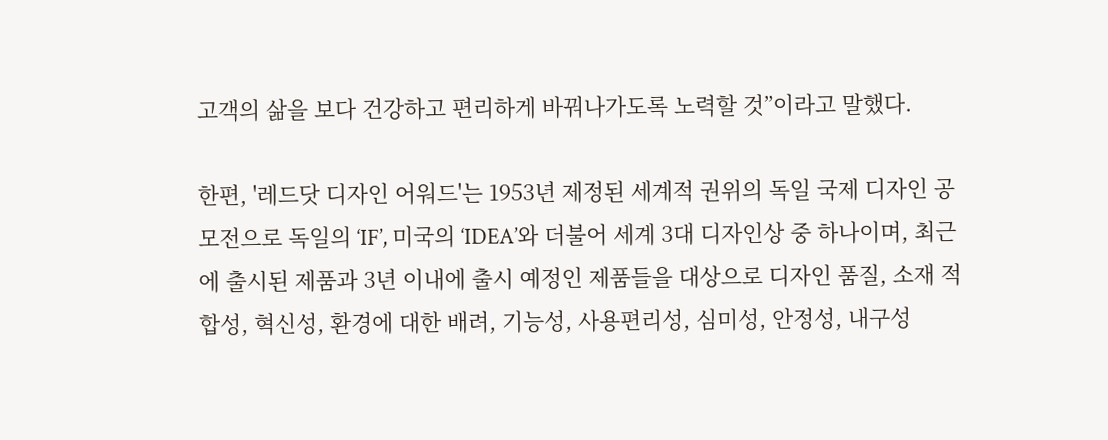고객의 삶을 보다 건강하고 편리하게 바꿔나가도록 노력할 것”이라고 말했다.

한편, '레드닷 디자인 어워드'는 1953년 제정된 세계적 권위의 독일 국제 디자인 공모전으로 독일의 ‘IF’, 미국의 ‘IDEA’와 더불어 세계 3대 디자인상 중 하나이며, 최근에 출시된 제품과 3년 이내에 출시 예정인 제품들을 대상으로 디자인 품질, 소재 적합성, 혁신성, 환경에 대한 배려, 기능성, 사용편리성, 심미성, 안정성, 내구성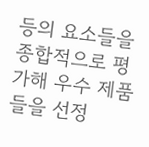등의 요소들을 종합적으로 평가해 우수 제품들을 선정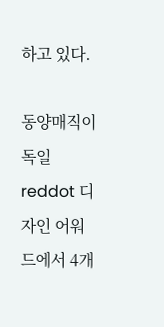하고 있다.

동양매직이 독일 reddot 디자인 어워드에서 4개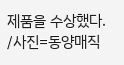제품을 수상했다. /사진=동양매직